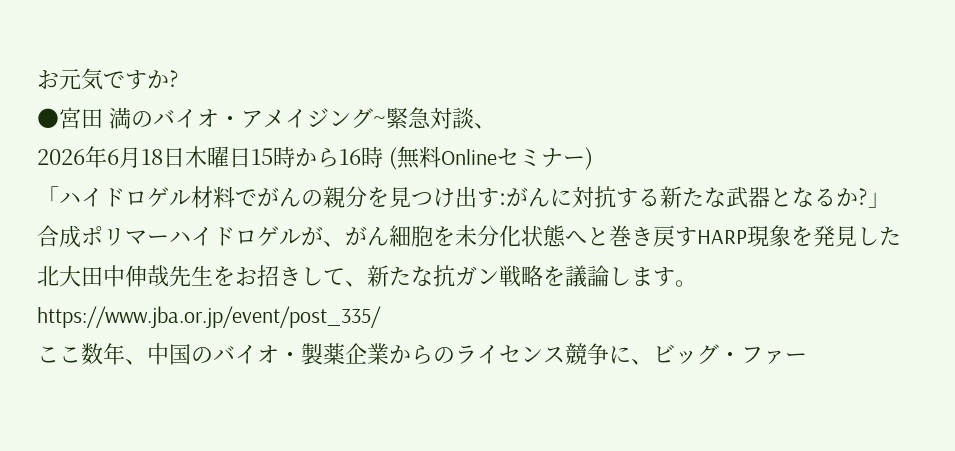お元気ですか?
●宮田 満のバイオ・アメイジング~緊急対談、
2026年6月18日木曜日15時から16時 (無料Onlineセミナー)
「ハイドロゲル材料でがんの親分を見つけ出す:がんに対抗する新たな武器となるか?」合成ポリマーハイドロゲルが、がん細胞を未分化状態へと巻き戻すHARP現象を発見した北大田中伸哉先生をお招きして、新たな抗ガン戦略を議論します。
https://www.jba.or.jp/event/post_335/
ここ数年、中国のバイオ・製薬企業からのライセンス競争に、ビッグ・ファー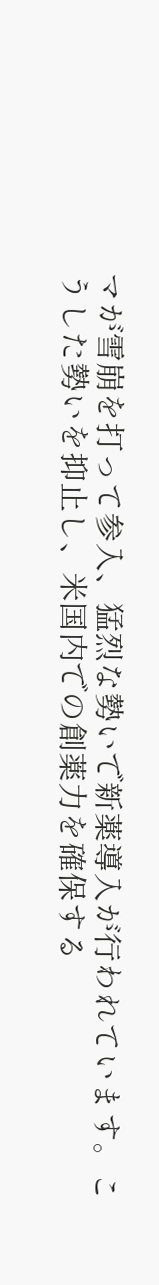マが雪崩を打って参入、猛烈な勢いで新薬導入が行われています。こうした勢いを抑止し、米国内での創薬力を確保する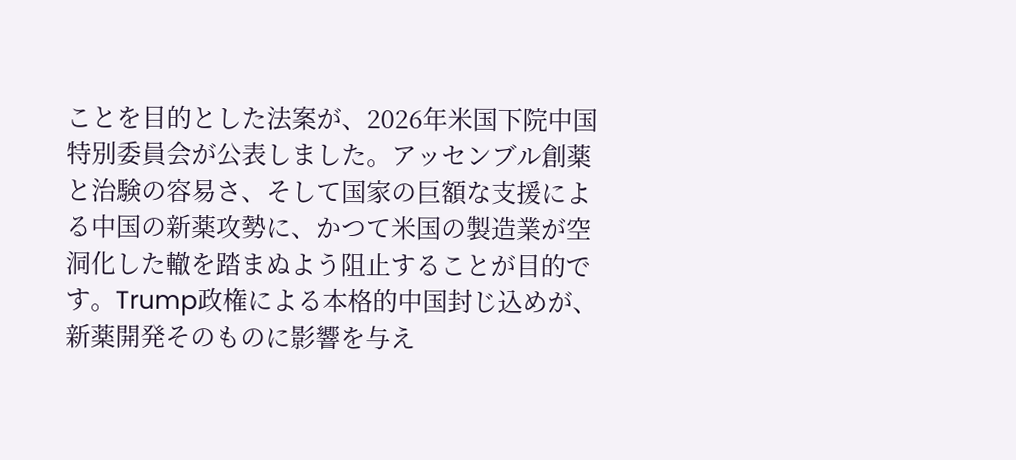ことを目的とした法案が、2026年米国下院中国特別委員会が公表しました。アッセンブル創薬と治験の容易さ、そして国家の巨額な支援による中国の新薬攻勢に、かつて米国の製造業が空洞化した轍を踏まぬよう阻止することが目的です。Trump政権による本格的中国封じ込めが、新薬開発そのものに影響を与え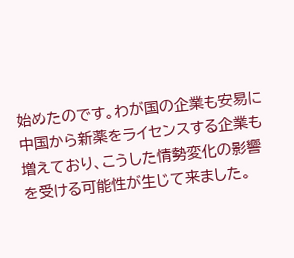始めたのです。わが国の企業も安易に中国から新薬をライセンスする企業も増えており、こうした情勢変化の影響を受ける可能性が生じて来ました。